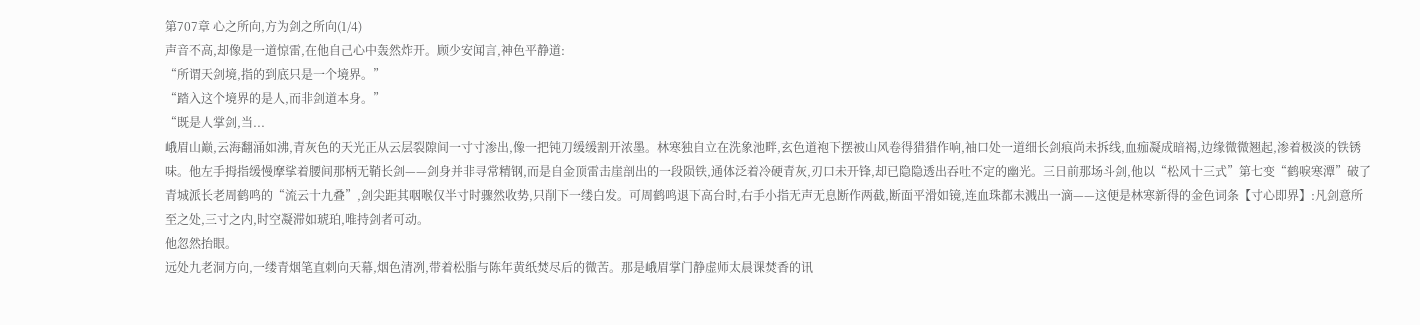第707章 心之所向,方为剑之所向(1/4)
声音不高,却像是一道惊雷,在他自己心中轰然炸开。顾少安闻言,神色平静道:
“所谓天剑境,指的到底只是一个境界。”
“踏入这个境界的是人,而非剑道本身。”
“既是人掌剑,当...
峨眉山巅,云海翻涌如沸,青灰色的天光正从云层裂隙间一寸寸渗出,像一把钝刀缓缓割开浓墨。林寒独自立在洗象池畔,玄色道袍下摆被山风卷得猎猎作响,袖口处一道细长剑痕尚未拆线,血痂凝成暗褐,边缘微微翘起,渗着极淡的铁锈味。他左手拇指缓慢摩挲着腰间那柄无鞘长剑——剑身并非寻常精钢,而是自金顶雷击崖剖出的一段陨铁,通体泛着冷硬青灰,刃口未开锋,却已隐隐透出吞吐不定的幽光。三日前那场斗剑,他以“松风十三式”第七变“鹤唳寒潭”破了青城派长老周鹤鸣的“流云十九叠”,剑尖距其咽喉仅半寸时骤然收势,只削下一缕白发。可周鹤鸣退下高台时,右手小指无声无息断作两截,断面平滑如镜,连血珠都未溅出一滴——这便是林寒新得的金色词条【寸心即界】:凡剑意所至之处,三寸之内,时空凝滞如琥珀,唯持剑者可动。
他忽然抬眼。
远处九老洞方向,一缕青烟笔直刺向天幕,烟色清冽,带着松脂与陈年黄纸焚尽后的微苦。那是峨眉掌门静虚师太晨课焚香的讯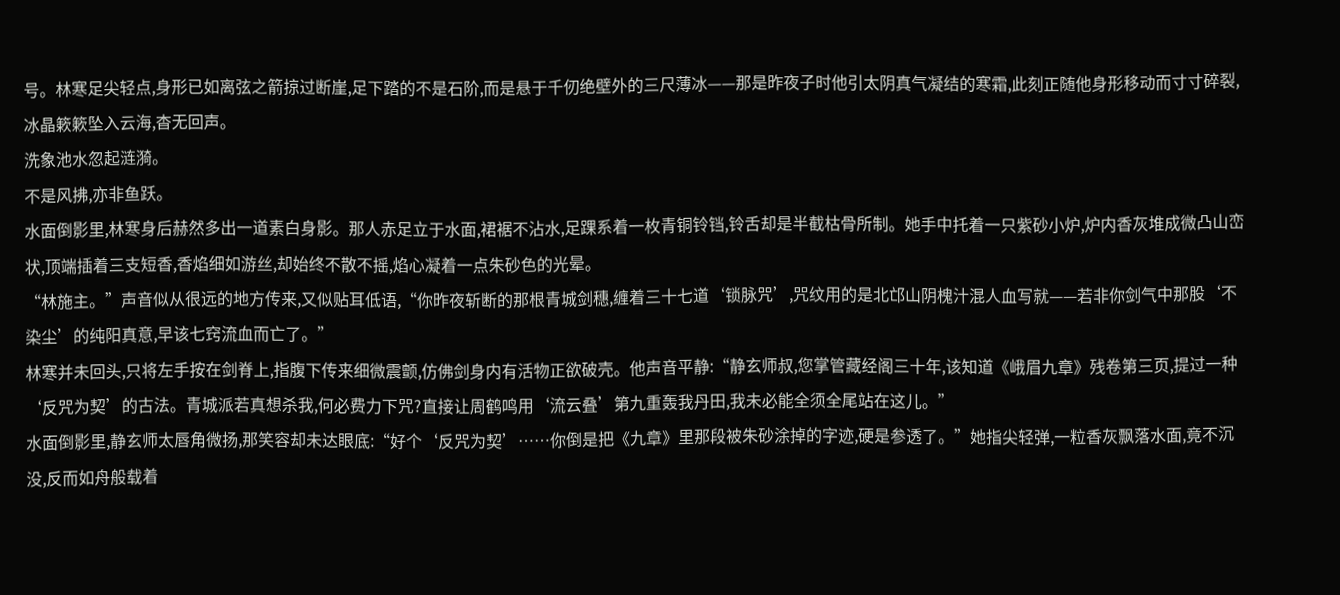号。林寒足尖轻点,身形已如离弦之箭掠过断崖,足下踏的不是石阶,而是悬于千仞绝壁外的三尺薄冰——那是昨夜子时他引太阴真气凝结的寒霜,此刻正随他身形移动而寸寸碎裂,冰晶簌簌坠入云海,杳无回声。
洗象池水忽起涟漪。
不是风拂,亦非鱼跃。
水面倒影里,林寒身后赫然多出一道素白身影。那人赤足立于水面,裙裾不沾水,足踝系着一枚青铜铃铛,铃舌却是半截枯骨所制。她手中托着一只紫砂小炉,炉内香灰堆成微凸山峦状,顶端插着三支短香,香焰细如游丝,却始终不散不摇,焰心凝着一点朱砂色的光晕。
“林施主。”声音似从很远的地方传来,又似贴耳低语,“你昨夜斩断的那根青城剑穗,缠着三十七道‘锁脉咒’,咒纹用的是北邙山阴槐汁混人血写就——若非你剑气中那股‘不染尘’的纯阳真意,早该七窍流血而亡了。”
林寒并未回头,只将左手按在剑脊上,指腹下传来细微震颤,仿佛剑身内有活物正欲破壳。他声音平静:“静玄师叔,您掌管藏经阁三十年,该知道《峨眉九章》残卷第三页,提过一种‘反咒为契’的古法。青城派若真想杀我,何必费力下咒?直接让周鹤鸣用‘流云叠’第九重轰我丹田,我未必能全须全尾站在这儿。”
水面倒影里,静玄师太唇角微扬,那笑容却未达眼底:“好个‘反咒为契’……你倒是把《九章》里那段被朱砂涂掉的字迹,硬是参透了。”她指尖轻弹,一粒香灰飘落水面,竟不沉没,反而如舟般载着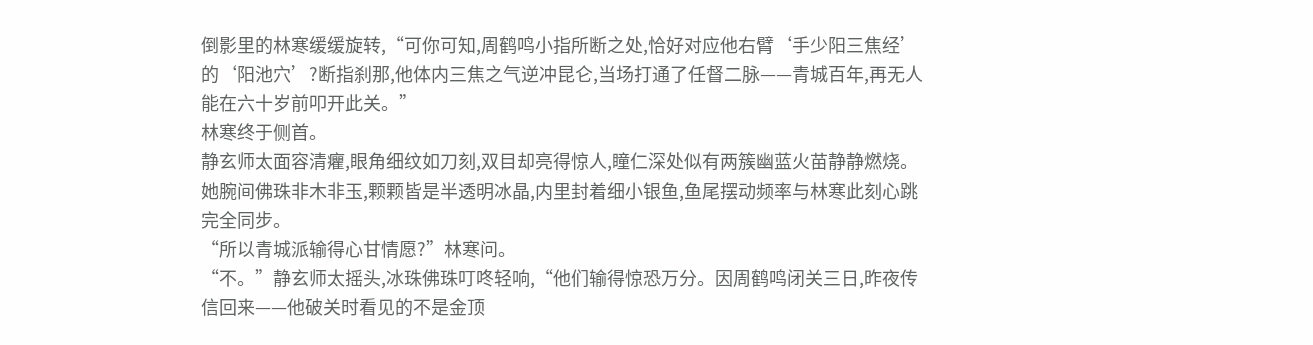倒影里的林寒缓缓旋转,“可你可知,周鹤鸣小指所断之处,恰好对应他右臂‘手少阳三焦经’的‘阳池穴’?断指刹那,他体内三焦之气逆冲昆仑,当场打通了任督二脉——青城百年,再无人能在六十岁前叩开此关。”
林寒终于侧首。
静玄师太面容清癯,眼角细纹如刀刻,双目却亮得惊人,瞳仁深处似有两簇幽蓝火苗静静燃烧。她腕间佛珠非木非玉,颗颗皆是半透明冰晶,内里封着细小银鱼,鱼尾摆动频率与林寒此刻心跳完全同步。
“所以青城派输得心甘情愿?”林寒问。
“不。”静玄师太摇头,冰珠佛珠叮咚轻响,“他们输得惊恐万分。因周鹤鸣闭关三日,昨夜传信回来——他破关时看见的不是金顶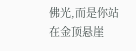佛光,而是你站在金顶悬崖